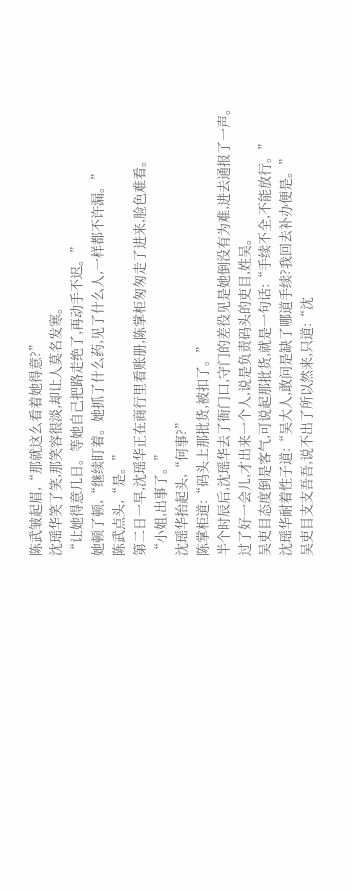陈武皱起眉,“那就这么看着她得意?”
沈瑶华笑了笑,那笑容很淡,却让人莫名发寒。
“让她得意几日。等她自己把路走绝了,再动手不迟。”
她顿了顿,“继续盯着。她抓了什么药,见了什么人,一样都不许漏。”
陈武点头,“是。”
第二日一早,沈瑶华正在商行里看账册,陈掌柜匆匆走了进来,脸色难看。
“小姐,出事了。”
沈瑶华抬起头,“何事?”
陈掌柜道:“码头上那批货,被扣了。”
半个时辰后,沈瑶华去了衙门口,守门的差役见是她倒没有为难,进去通报了一声。
过了好一会儿,才出来一个人,说是负责码头的吏目,姓吴。
吴吏目态度倒是客气,可说起那批货,就是一句话:“手续不全,不能放行。”
沈瑶华耐着性子道:“吴大人,敢问是缺了哪道手续?我回去补办便是。”
吴吏目支支吾吾,说不出了所以然来,只道:“沈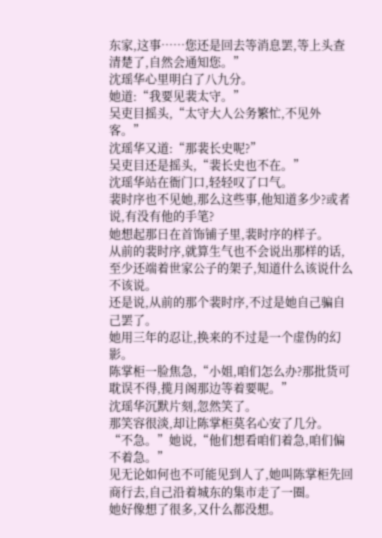东家,这事……您还是回去等消息罢,等上头查清楚了,自然会通知您。”
沈瑶华心里明白了八九分。
她道:“我要见裴太守。”
吴吏目摇头,“太守大人公务繁忙,不见外客。”
沈瑶华又道:“那裴长史呢?”
吴吏目还是摇头,“裴长史也不在。”
沈瑶华站在衙门口,轻轻叹了口气。
裴时序也不见她,那么这些事,他知道多少?或者说,有没有他的手笔?
她想起那日在首饰铺子里,裴时序的样子。
从前的裴时序,就算生气也不会说出那样的话,至少还端着世家公子的架子,知道什么该说什么不该说。
还是说,从前的那个裴时序,不过是她自己骗自己罢了。
她用三年的忍让,换来的不过是一个虚伪的幻影。
陈掌柜一脸焦急,“小姐,咱们怎么办?那批货可耽误不得,揽月阁那边等着要呢。”
沈瑶华沉默片刻,忽然笑了。
那笑容很淡,却让陈掌柜莫名心安了几分。
“不急。”她说,“他们想看咱们着急,咱们偏不着急。”
见无论如何也不可能见到人了,她叫陈掌柜先回商行去,自己沿着城东的集市走了一圈。
她好像想了很多,又什么都没想。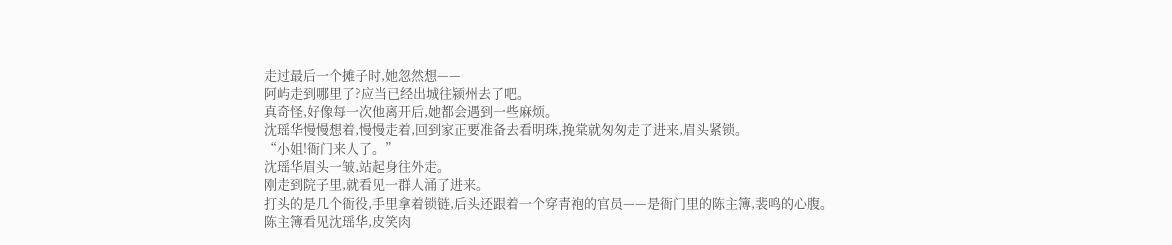走过最后一个摊子时,她忽然想——
阿屿走到哪里了?应当已经出城往颍州去了吧。
真奇怪,好像每一次他离开后,她都会遇到一些麻烦。
沈瑶华慢慢想着,慢慢走着,回到家正要准备去看明珠,挽棠就匆匆走了进来,眉头紧锁。
“小姐!衙门来人了。”
沈瑶华眉头一皱,站起身往外走。
刚走到院子里,就看见一群人涌了进来。
打头的是几个衙役,手里拿着锁链,后头还跟着一个穿青袍的官员——是衙门里的陈主簿,裴鸣的心腹。
陈主簿看见沈瑶华,皮笑肉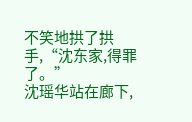不笑地拱了拱手,“沈东家,得罪了。”
沈瑶华站在廊下,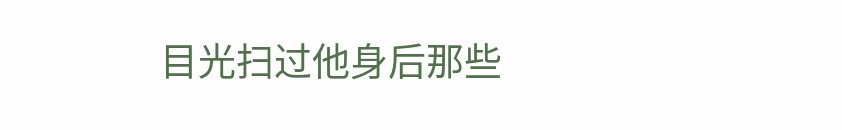目光扫过他身后那些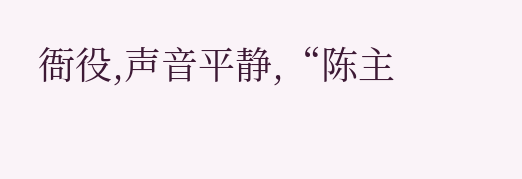衙役,声音平静,“陈主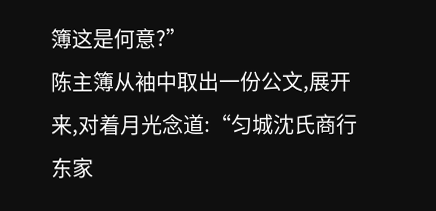簿这是何意?”
陈主簿从袖中取出一份公文,展开来,对着月光念道:“匀城沈氏商行东家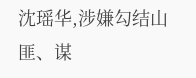沈瑶华,涉嫌勾结山匪、谋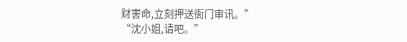财害命,立刻押送衙门审讯。”
“沈小姐,请吧。”